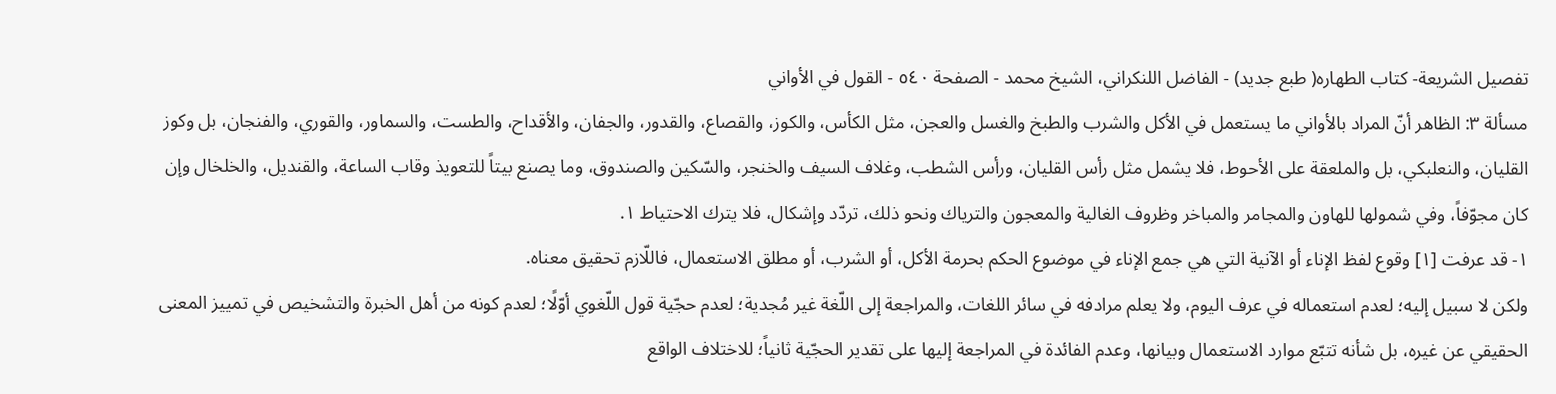تفصيل الشريعة- كتاب الطهاره( طبع جديد) - الفاضل اللنكراني، الشيخ محمد - الصفحة ٥٤٠ - القول في الأواني
مسألة ٣: الظاهر أنّ المراد بالأواني ما يستعمل في الأكل والشرب والطبخ والغسل والعجن، مثل الكأس، والكوز، والقصاع، والقدور، والجفان، والأقداح، والطست، والسماور، والقوري، والفنجان، بل وكوز القليان، والنعلبكي، بل والملعقة على الأحوط، فلا يشمل مثل رأس القليان، ورأس الشطب، وغلاف السيف والخنجر، والسّكين والصندوق، وما يصنع بيتاً للتعويذ وقاب الساعة، والقنديل، والخلخال وإن كان مجوّفاً، وفي شمولها للهاون والمجامر والمباخر وظروف الغالية والمعجون والترياك ونحو ذلك، تردّد وإشكال، فلا يترك الاحتياط ١.
١- قد عرفت [١] وقوع لفظ الإناء أو الآنية التي هي جمع الإناء في موضوع الحكم بحرمة الأكل، أو الشرب، أو مطلق الاستعمال، فاللّازم تحقيق معناه.
ولكن لا سبيل إليه؛ لعدم استعماله في عرف اليوم، ولا يعلم مرادفه في سائر اللغات، والمراجعة إلى اللّغة غير مُجدية؛ لعدم حجّية قول اللّغوي أوّلًا؛ لعدم كونه من أهل الخبرة والتشخيص في تمييز المعنى الحقيقي عن غيره، بل شأنه تتبّع موارد الاستعمال وبيانها، وعدم الفائدة في المراجعة إليها على تقدير الحجّية ثانياً؛ للاختلاف الواقع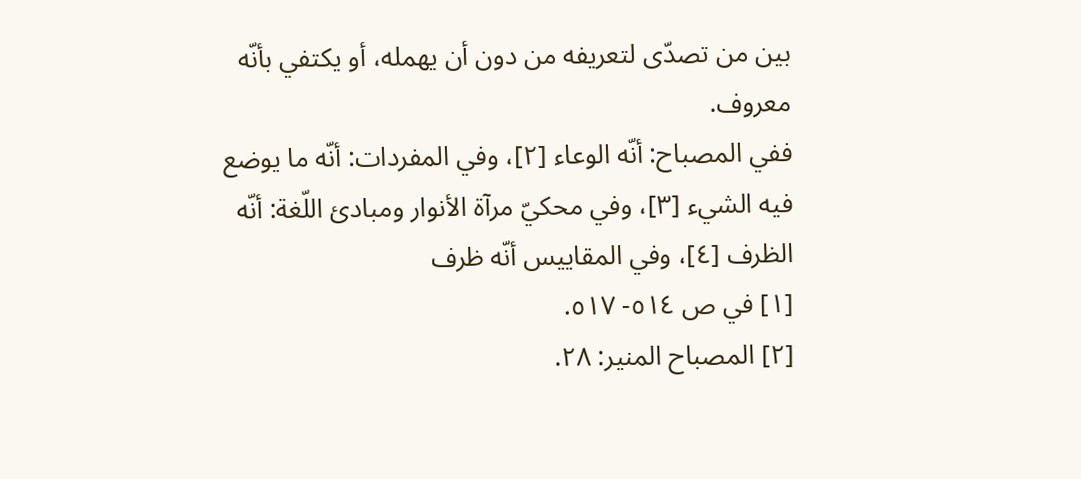بين من تصدّى لتعريفه من دون أن يهمله، أو يكتفي بأنّه معروف.
ففي المصباح: أنّه الوعاء [٢]، وفي المفردات: أنّه ما يوضع فيه الشيء [٣]، وفي محكيّ مرآة الأنوار ومبادئ اللّغة: أنّه الظرف [٤]، وفي المقاييس أنّه ظرف
[١] في ص ٥١٤- ٥١٧.
[٢] المصباح المنير: ٢٨.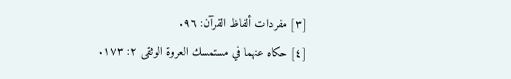[٣] مفردات ألفاظ القرآن: ٩٦.
[٤] حكاه عنهما في مستمسك العروة الوثقى ٢: ١٧٣.